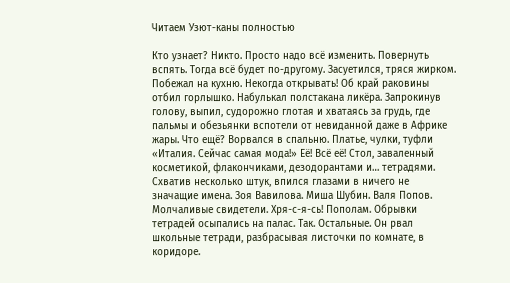Читаем Узют-каны полностью

Кто узнает? Никто. Просто надо всё изменить. Повернуть вспять. Тогда всё будет по-другому. Засуетился, тряся жирком. Побежал на кухню. Некогда открывать! Об край раковины отбил горлышко. Набулькал полстакана ликёра. Запрокинув голову, выпил, судорожно глотая и хватаясь за грудь, где пальмы и обезьянки вспотели от невиданной даже в Африке жары. Что ещё? Ворвался в спальню. Платье, чулки, туфли «Италия. Сейчас самая мода!» Её! Всё её! Стол, заваленный косметикой, флакончиками, дезодорантами и… тетрадями. Схватив несколько штук, впился глазами в ничего не значащие имена. Зоя Вавилова. Миша Шубин. Валя Попов. Молчаливые свидетели. Хря-с-я-сь! Пополам. Обрывки тетрадей осыпались на палас. Так. Остальные. Он рвал школьные тетради, разбрасывая листочки по комнате, в коридоре.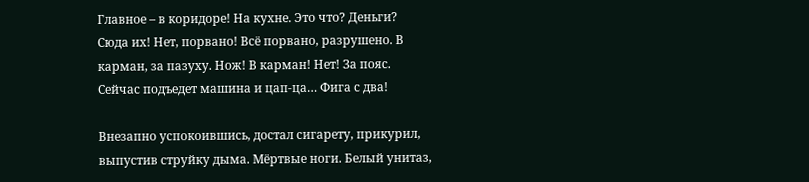Главное – в коридоре! На кухне. Это что? Деньги? Сюда их! Нет, порвано! Всё порвано, разрушено. В карман, за пазуху. Нож! В карман! Нет! За пояс. Сейчас подъедет машина и цап-ца… Фига с два!

Внезапно успокоившись, достал сигарету, прикурил, выпустив струйку дыма. Мёртвые ноги. Белый унитаз,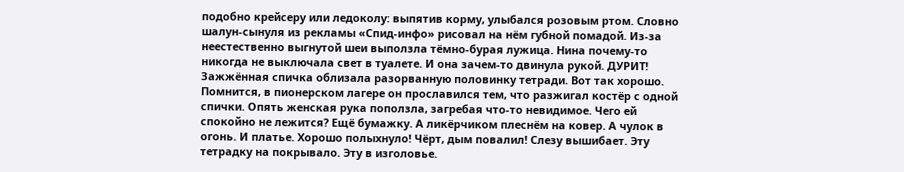подобно крейсеру или ледоколу: выпятив корму, улыбался розовым ртом. Словно шалун-сынуля из рекламы «Спид-инфо» рисовал на нём губной помадой. Из-за неестественно выгнутой шеи выползла тёмно-бурая лужица. Нина почему-то никогда не выключала свет в туалете. И она зачем-то двинула рукой. ДУРИТ! Зажжённая спичка облизала разорванную половинку тетради. Вот так хорошо. Помнится, в пионерском лагере он прославился тем, что разжигал костёр с одной спички. Опять женская рука поползла, загребая что-то невидимое. Чего ей спокойно не лежится? Ещё бумажку. А ликёрчиком плеснём на ковер. А чулок в огонь. И платье. Хорошо полыхнуло! Чёрт, дым повалил! Слезу вышибает. Эту тетрадку на покрывало. Эту в изголовье.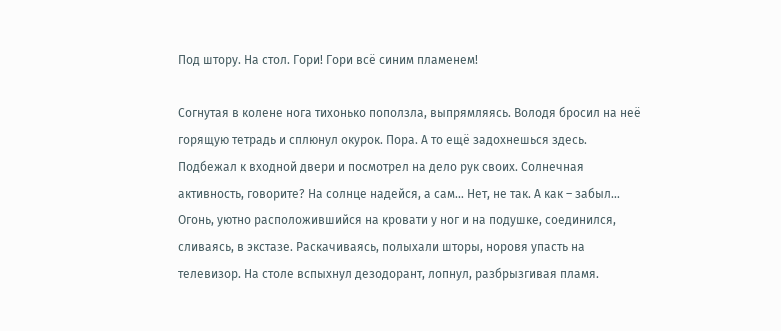Под штору. На стол. Гори! Гори всё синим пламенем!

Согнутая в колене нога тихонько поползла, выпрямляясь. Володя бросил на неё горящую тетрадь и сплюнул окурок. Пора. А то ещё задохнешься здесь. Подбежал к входной двери и посмотрел на дело рук своих. Солнечная активность, говорите? На солнце надейся, а сам… Нет, не так. А как – забыл… Огонь, уютно расположившийся на кровати у ног и на подушке, соединился, сливаясь, в экстазе. Раскачиваясь, полыхали шторы, норовя упасть на телевизор. На столе вспыхнул дезодорант, лопнул, разбрызгивая пламя.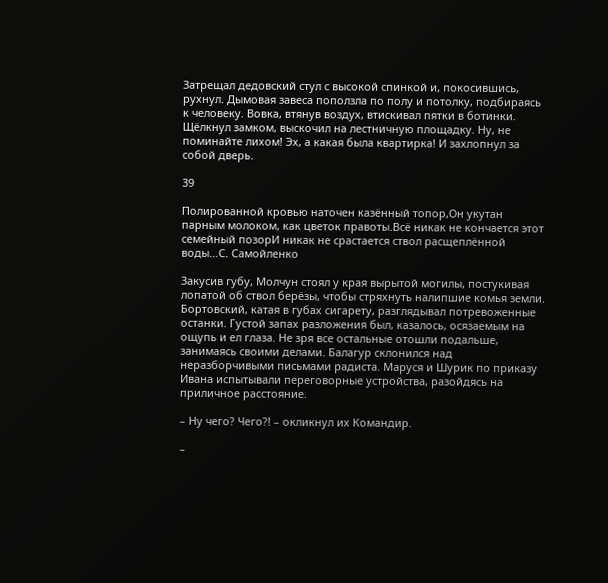Затрещал дедовский стул с высокой спинкой и, покосившись, рухнул. Дымовая завеса поползла по полу и потолку, подбираясь к человеку. Вовка, втянув воздух, втискивал пятки в ботинки. Щёлкнул замком, выскочил на лестничную площадку. Ну, не поминайте лихом! Эх, а какая была квартирка! И захлопнул за собой дверь.

39

Полированной кровью наточен казённый топор,Он укутан парным молоком, как цветок правоты.Всё никак не кончается этот семейный позорИ никак не срастается ствол расщеплённой воды…С. Самойленко

Закусив губу, Молчун стоял у края вырытой могилы, постукивая лопатой об ствол берёзы, чтобы стряхнуть налипшие комья земли. Бортовский, катая в губах сигарету, разглядывал потревоженные останки. Густой запах разложения был, казалось, осязаемым на ощупь и ел глаза. Не зря все остальные отошли подальше, занимаясь своими делами. Балагур склонился над неразборчивыми письмами радиста. Маруся и Шурик по приказу Ивана испытывали переговорные устройства, разойдясь на приличное расстояние.

– Ну чего? Чего?! – окликнул их Командир.

–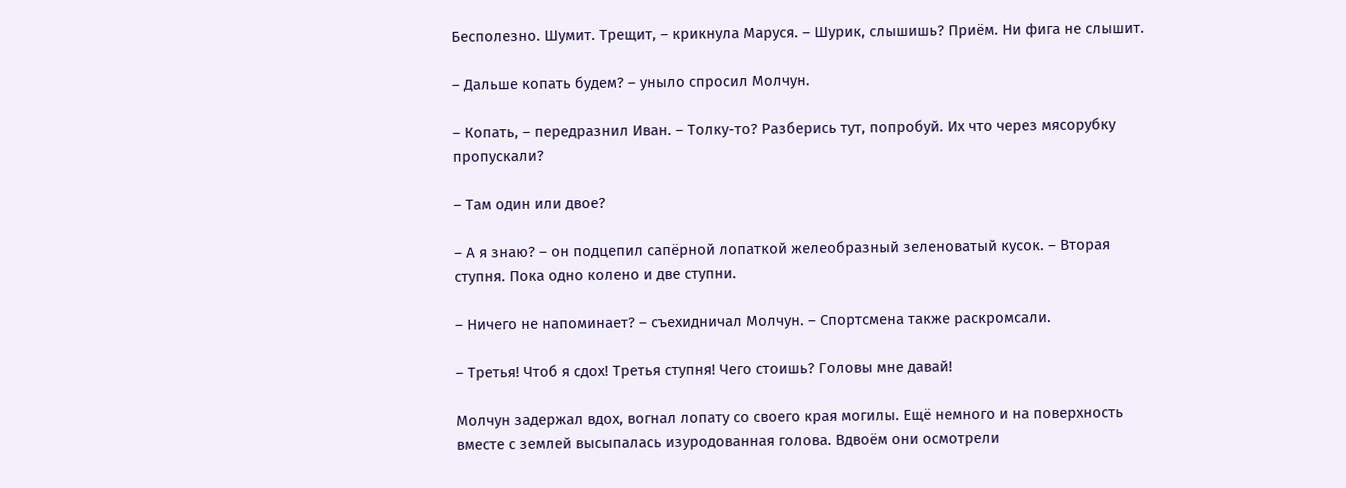Бесполезно. Шумит. Трещит, – крикнула Маруся. – Шурик, слышишь? Приём. Ни фига не слышит.

– Дальше копать будем? – уныло спросил Молчун.

– Копать, – передразнил Иван. – Толку-то? Разберись тут, попробуй. Их что через мясорубку пропускали?

– Там один или двое?

– А я знаю? – он подцепил сапёрной лопаткой желеобразный зеленоватый кусок. – Вторая ступня. Пока одно колено и две ступни.

– Ничего не напоминает? – съехидничал Молчун. – Спортсмена также раскромсали.

– Третья! Чтоб я сдох! Третья ступня! Чего стоишь? Головы мне давай!

Молчун задержал вдох, вогнал лопату со своего края могилы. Ещё немного и на поверхность вместе с землей высыпалась изуродованная голова. Вдвоём они осмотрели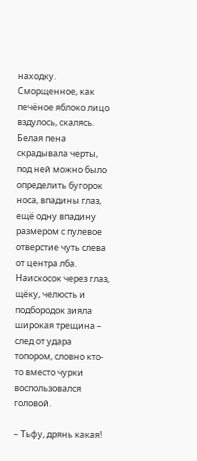находку. Сморщенное, как печёное яблоко лицо вздулось, скалясь. Белая пена скрадывала черты, под ней можно было определить бугорок носа, впадины глаз, ещё одну впадину размером с пулевое отверстие чуть слева от центра лба. Наискосок через глаз, щёку, челюсть и подбородок зияла широкая трещина – след от удара топором, словно кто-то вместо чурки воспользовался головой.

– Тьфу, дрянь какая!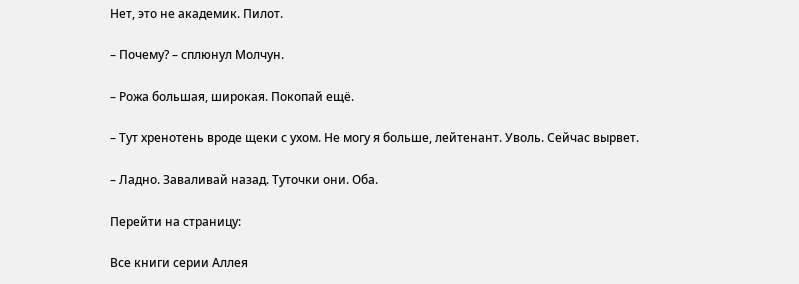Нет, это не академик. Пилот.

– Почему? – сплюнул Молчун.

– Рожа большая, широкая. Покопай ещё.

– Тут хренотень вроде щеки с ухом. Не могу я больше, лейтенант. Уволь. Сейчас вырвет.

– Ладно. Заваливай назад. Туточки они. Оба.

Перейти на страницу:

Все книги серии Аллея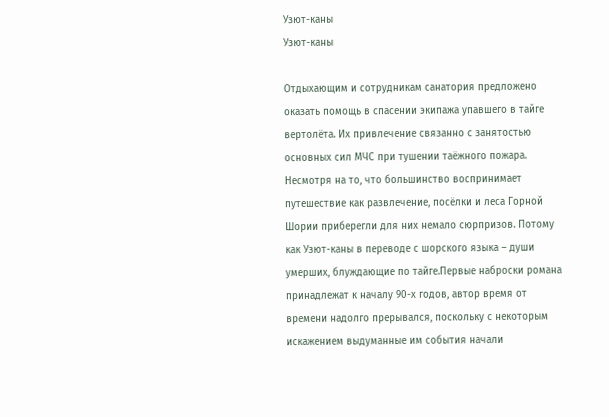Узют-каны
Узют-каны

Отдыхающим и сотрудникам санатория предложено оказать помощь в спасении экипажа упавшего в тайге вертолёта. Их привлечение связанно с занятостью основных сил МЧС при тушении таёжного пожара. Несмотря на то, что большинство воспринимает путешествие как развлечение, посёлки и леса Горной Шории приберегли для них немало сюрпризов. Потому как Узют-каны в переводе с шорского языка – души умерших, блуждающие по тайге.Первые наброски романа принадлежат к началу 90-х годов, автор время от времени надолго прерывался, поскольку с некоторым искажением выдуманные им события начали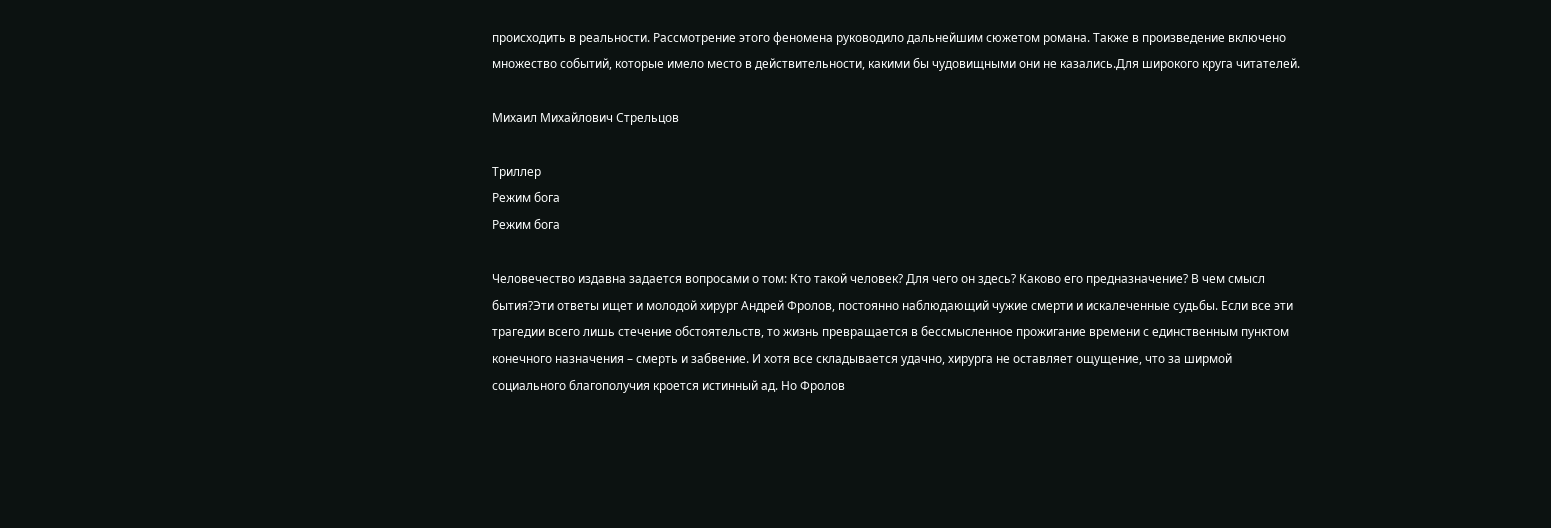происходить в реальности. Рассмотрение этого феномена руководило дальнейшим сюжетом романа. Также в произведение включено множество событий, которые имело место в действительности, какими бы чудовищными они не казались.Для широкого круга читателей.

Михаил Михайлович Стрельцов

Триллер
Режим бога
Режим бога

Человечество издавна задается вопросами о том: Кто такой человек? Для чего он здесь? Каково его предназначение? В чем смысл бытия?Эти ответы ищет и молодой хирург Андрей Фролов, постоянно наблюдающий чужие смерти и искалеченные судьбы. Если все эти трагедии всего лишь стечение обстоятельств, то жизнь превращается в бессмысленное прожигание времени с единственным пунктом конечного назначения – смерть и забвение. И хотя все складывается удачно, хирурга не оставляет ощущение, что за ширмой социального благополучия кроется истинный ад. Но Фролов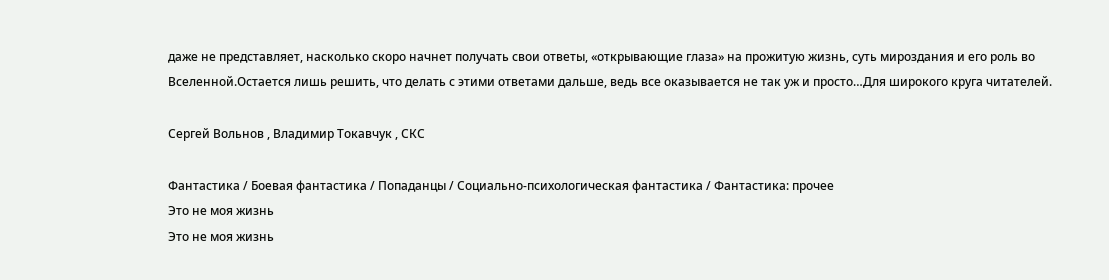даже не представляет, насколько скоро начнет получать свои ответы, «открывающие глаза» на прожитую жизнь, суть мироздания и его роль во Вселенной.Остается лишь решить, что делать с этими ответами дальше, ведь все оказывается не так уж и просто…Для широкого круга читателей.

Сергей Вольнов , Владимир Токавчук , СКС

Фантастика / Боевая фантастика / Попаданцы / Социально-психологическая фантастика / Фантастика: прочее
Это не моя жизнь
Это не моя жизнь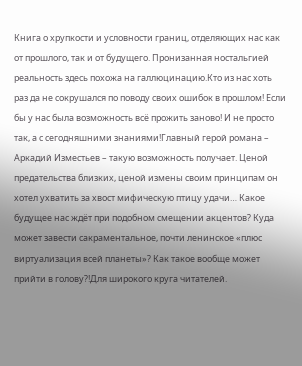Книга о хрупкости и условности границ, отделяющих нас как от прошлого, так и от будущего. Пронизанная ностальгией реальность здесь похожа на галлюцинацию.Кто из нас хоть раз да не сокрушался по поводу своих ошибок в прошлом! Если бы у нас была возможность всё прожить заново! И не просто так, а с сегодняшними знаниями!Главный герой романа – Аркадий Изместьев – такую возможность получает. Ценой предательства близких, ценой измены своим принципам он хотел ухватить за хвост мифическую птицу удачи… Какое будущее нас ждёт при подобном смещении акцентов? Куда может завести сакраментальное, почти ленинское «плюс виртуализация всей планеты»? Как такое вообще может прийти в голову?!Для широкого круга читателей.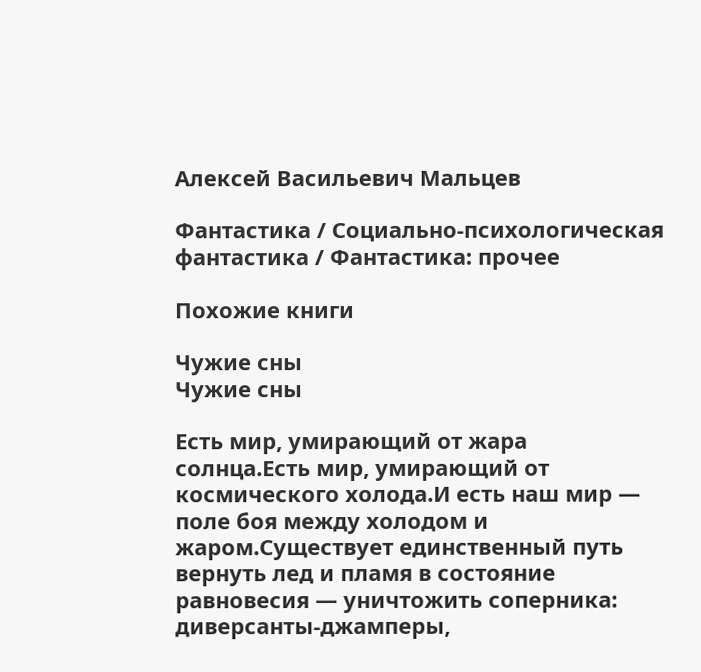Алексей Васильевич Мальцев

Фантастика / Социально-психологическая фантастика / Фантастика: прочее

Похожие книги

Чужие сны
Чужие сны

Есть мир, умирающий от жара солнца.Есть мир, умирающий от космического холода.И есть наш мир — поле боя между холодом и жаром.Существует единственный путь вернуть лед и пламя в состояние равновесия — уничтожить соперника: диверсанты-джамперы,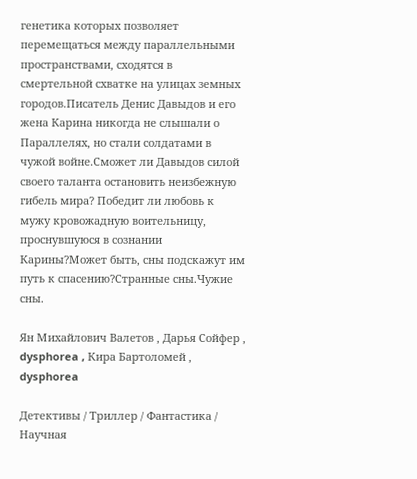генетика которых позволяет перемещаться между параллельными пространствами, сходятся в смертельной схватке на улицах земных городов.Писатель Денис Давыдов и его жена Карина никогда не слышали о Параллелях, но стали солдатами в чужой войне.Сможет ли Давыдов силой своего таланта остановить неизбежную гибель мира? Победит ли любовь к мужу кровожадную воительницу, проснувшуюся в сознании Карины?Может быть, сны подскажут им путь к спасению?Странные сны.Чужие сны.

Ян Михайлович Валетов , Дарья Сойфер , dysphorea , Кира Бартоломей , dysphorea

Детективы / Триллер / Фантастика / Научная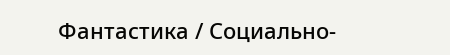Фантастика / Социально-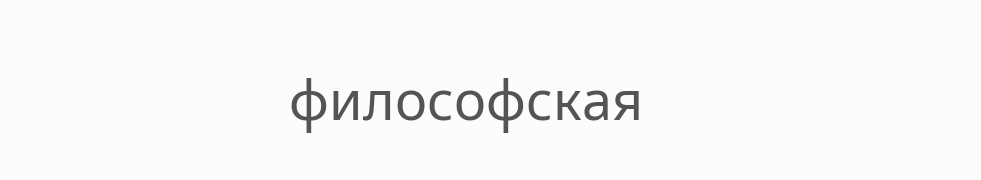философская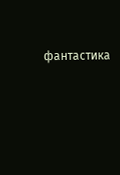фантастика